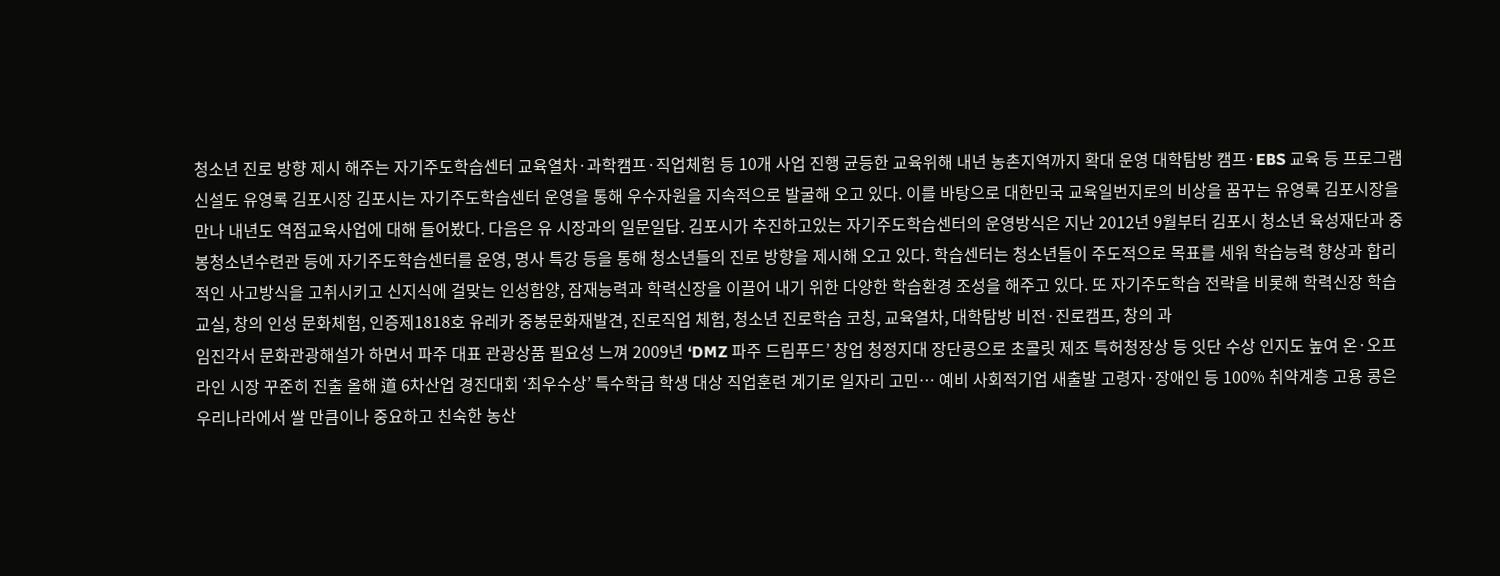청소년 진로 방향 제시 해주는 자기주도학습센터 교육열차·과학캠프·직업체험 등 10개 사업 진행 균등한 교육위해 내년 농촌지역까지 확대 운영 대학탐방 캠프·EBS 교육 등 프로그램 신설도 유영록 김포시장 김포시는 자기주도학습센터 운영을 통해 우수자원을 지속적으로 발굴해 오고 있다. 이를 바탕으로 대한민국 교육일번지로의 비상을 꿈꾸는 유영록 김포시장을 만나 내년도 역점교육사업에 대해 들어봤다. 다음은 유 시장과의 일문일답. 김포시가 추진하고있는 자기주도학습센터의 운영방식은 지난 2012년 9월부터 김포시 청소년 육성재단과 중봉청소년수련관 등에 자기주도학습센터를 운영, 명사 특강 등을 통해 청소년들의 진로 방향을 제시해 오고 있다. 학습센터는 청소년들이 주도적으로 목표를 세워 학습능력 향상과 합리적인 사고방식을 고취시키고 신지식에 걸맞는 인성함양, 잠재능력과 학력신장을 이끌어 내기 위한 다양한 학습환경 조성을 해주고 있다. 또 자기주도학습 전략을 비롯해 학력신장 학습교실, 창의 인성 문화체험, 인증제1818호 유레카 중봉문화재발견, 진로직업 체험, 청소년 진로학습 코칭, 교육열차, 대학탐방 비전·진로캠프, 창의 과
임진각서 문화관광해설가 하면서 파주 대표 관광상품 필요성 느껴 2009년 ‘DMZ 파주 드림푸드’ 창업 청정지대 장단콩으로 초콜릿 제조 특허청장상 등 잇단 수상 인지도 높여 온·오프라인 시장 꾸준히 진출 올해 道 6차산업 경진대회 ‘최우수상’ 특수학급 학생 대상 직업훈련 계기로 일자리 고민… 예비 사회적기업 새출발 고령자·장애인 등 100% 취약계층 고용 콩은 우리나라에서 쌀 만큼이나 중요하고 친숙한 농산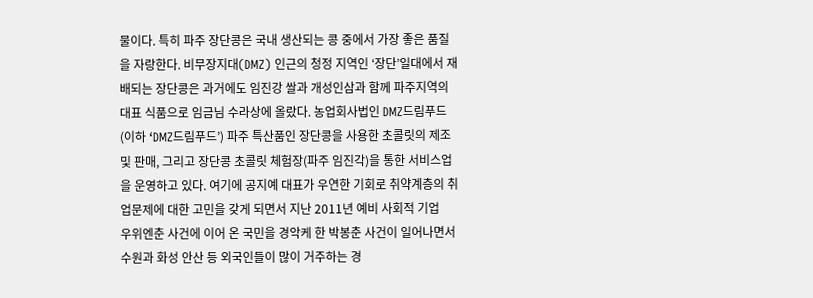물이다. 특히 파주 장단콩은 국내 생산되는 콩 중에서 가장 좋은 품질을 자랑한다. 비무장지대(DMZ) 인근의 청정 지역인 ‘장단’일대에서 재배되는 장단콩은 과거에도 임진강 쌀과 개성인삼과 함께 파주지역의 대표 식품으로 임금님 수라상에 올랐다. 농업회사법인 DMZ드림푸드(이하 ‘DMZ드림푸드’) 파주 특산품인 장단콩을 사용한 초콜릿의 제조 및 판매, 그리고 장단콩 초콜릿 체험장(파주 임진각)을 통한 서비스업을 운영하고 있다. 여기에 공지예 대표가 우연한 기회로 취약계층의 취업문제에 대한 고민을 갖게 되면서 지난 2011년 예비 사회적 기업
우위엔춘 사건에 이어 온 국민을 경악케 한 박봉춘 사건이 일어나면서 수원과 화성 안산 등 외국인들이 많이 거주하는 경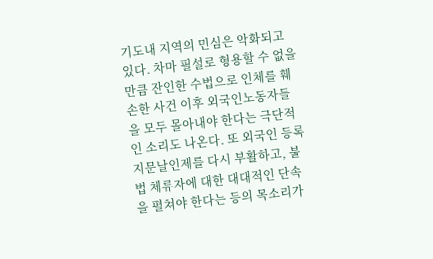기도내 지역의 민심은 악화되고 있다. 차마 필설로 형용할 수 없을 만큼 잔인한 수법으로 인체를 훼손한 사건 이후 외국인노동자들을 모두 몰아내야 한다는 극단적인 소리도 나온다. 또 외국인 등록 지문날인제를 다시 부활하고, 불법 체류자에 대한 대대적인 단속을 펼쳐야 한다는 등의 목소리가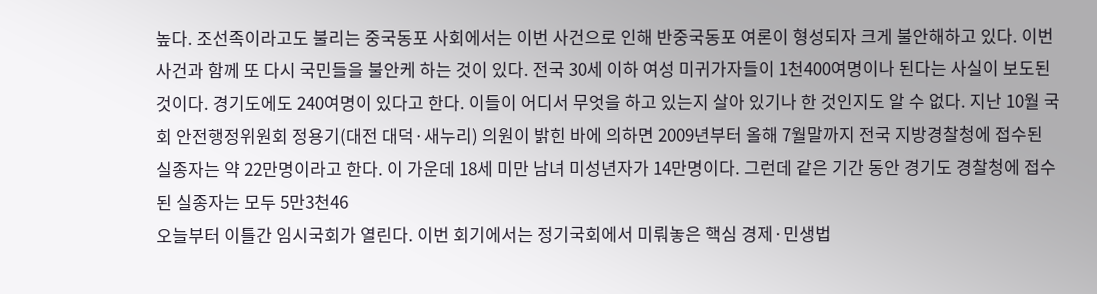높다. 조선족이라고도 불리는 중국동포 사회에서는 이번 사건으로 인해 반중국동포 여론이 형성되자 크게 불안해하고 있다. 이번 사건과 함께 또 다시 국민들을 불안케 하는 것이 있다. 전국 30세 이하 여성 미귀가자들이 1천400여명이나 된다는 사실이 보도된 것이다. 경기도에도 240여명이 있다고 한다. 이들이 어디서 무엇을 하고 있는지 살아 있기나 한 것인지도 알 수 없다. 지난 10월 국회 안전행정위원회 정용기(대전 대덕·새누리) 의원이 밝힌 바에 의하면 2009년부터 올해 7월말까지 전국 지방경찰청에 접수된 실종자는 약 22만명이라고 한다. 이 가운데 18세 미만 남녀 미성년자가 14만명이다. 그런데 같은 기간 동안 경기도 경찰청에 접수된 실종자는 모두 5만3천46
오늘부터 이틀간 임시국회가 열린다. 이번 회기에서는 정기국회에서 미뤄놓은 핵심 경제·민생법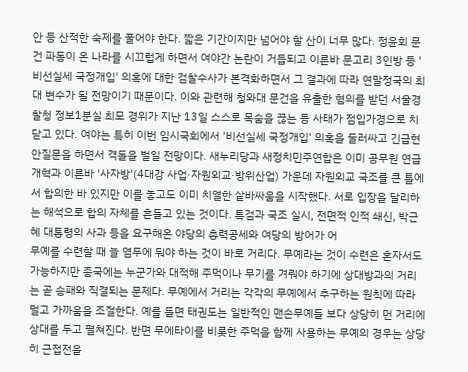안 등 산적한 숙제를 풀어야 한다. 짧은 기간이지만 넘어야 할 산이 너무 많다. 정윤회 문건 파동이 온 나라를 시끄럽게 하면서 여야간 논란이 거듭되고 이른바 문고리 3인방 등 '비선실세 국정개입' 의혹에 대한 검찰수사가 본격화하면서 그 결과에 따라 연말정국의 최대 변수가 될 전망이기 때문이다. 이와 관련해 청와대 문건을 유출한 혐의를 받던 서울경찰청 정보1분실 최모 경위가 지난 13일 스스로 목숨을 끊는 등 사태가 점입가경으로 치닫고 있다. 여야는 특히 이번 임시국회에서 '비선실세 국정개입' 의혹을 둘러싸고 긴급현안질문을 하면서 격돌을 벌일 전망이다. 새누리당과 새정치민주연합은 이미 공무원 연급개혁과 이른바 '사자방'(4대강 사업·자원외교·방위산업) 가운데 자원외교 국조를 큰 틀에서 합의한 바 있지만 이를 놓고도 이미 치열한 샅바싸움을 시작했다. 서로 입장을 달리하는 해석으로 합의 자체를 흔들고 있는 것이다. 특검과 국조 실시, 전면적 인적 쇄신, 박근혜 대통령의 사과 등을 요구해온 야당의 총력공세와 여당의 방어가 어
무예를 수련할 때 늘 염두에 둬야 하는 것이 바로 거리다. 무예라는 것이 수련은 혼자서도 가능하지만 종국에는 누군가와 대적해 주먹이나 무기를 겨뤄야 하기에 상대방과의 거리는 곧 승패와 직결되는 문제다. 무예에서 거리는 각각의 무예에서 추구하는 원칙에 따라 멀고 가까움을 조절한다. 예를 들면 태권도는 일반적인 맨손무예들 보다 상당히 먼 거리에 상대를 두고 펼쳐진다. 반면 무에타이를 비롯한 주먹을 함께 사용하는 무예의 경우는 상당히 근접전을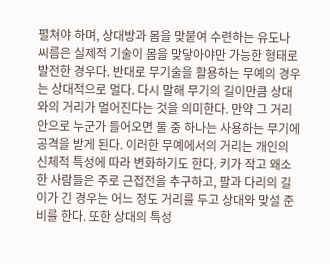펼쳐야 하며, 상대방과 몸을 맞붙여 수련하는 유도나 씨름은 실제적 기술이 몸을 맞닿아야만 가능한 형태로 발전한 경우다. 반대로 무기술을 활용하는 무예의 경우는 상대적으로 멀다. 다시 말해 무기의 길이만큼 상대와의 거리가 멀어진다는 것을 의미한다. 만약 그 거리 안으로 누군가 들어오면 둘 중 하나는 사용하는 무기에 공격을 받게 된다. 이러한 무예에서의 거리는 개인의 신체적 특성에 따라 변화하기도 한다. 키가 작고 왜소한 사람들은 주로 근접전을 추구하고, 팔과 다리의 길이가 긴 경우는 어느 정도 거리를 두고 상대와 맞설 준비를 한다. 또한 상대의 특성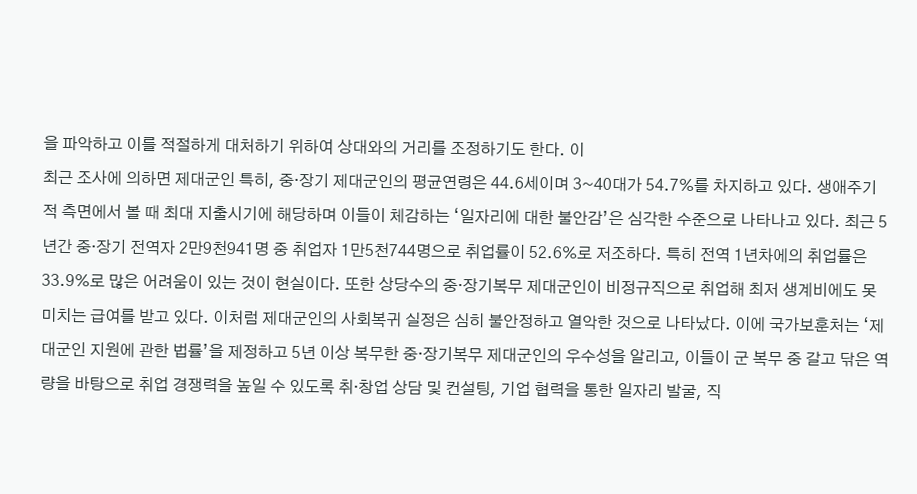을 파악하고 이를 적절하게 대처하기 위하여 상대와의 거리를 조정하기도 한다. 이
최근 조사에 의하면 제대군인 특히, 중·장기 제대군인의 평균연령은 44.6세이며 3~40대가 54.7%를 차지하고 있다. 생애주기적 측면에서 볼 때 최대 지출시기에 해당하며 이들이 체감하는 ‘일자리에 대한 불안감’은 심각한 수준으로 나타나고 있다. 최근 5년간 중·장기 전역자 2만9천941명 중 취업자 1만5천744명으로 취업률이 52.6%로 저조하다. 특히 전역 1년차에의 취업률은 33.9%로 많은 어려움이 있는 것이 현실이다. 또한 상당수의 중·장기복무 제대군인이 비정규직으로 취업해 최저 생계비에도 못 미치는 급여를 받고 있다. 이처럼 제대군인의 사회복귀 실정은 심히 불안정하고 열악한 것으로 나타났다. 이에 국가보훈처는 ‘제대군인 지원에 관한 법률’을 제정하고 5년 이상 복무한 중·장기복무 제대군인의 우수성을 알리고, 이들이 군 복무 중 갈고 닦은 역량을 바탕으로 취업 경쟁력을 높일 수 있도록 취·창업 상담 및 컨설팅, 기업 협력을 통한 일자리 발굴, 직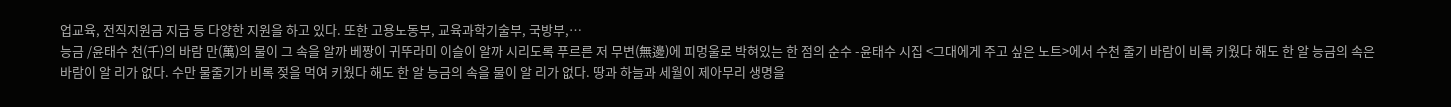업교육, 전직지원금 지급 등 다양한 지원을 하고 있다. 또한 고용노동부, 교육과학기술부, 국방부,…
능금 /윤태수 천(千)의 바람 만(萬)의 물이 그 속을 알까 베짱이 귀뚜라미 이슬이 알까 시리도록 푸르른 저 무변(無邊)에 피멍울로 박혀있는 한 점의 순수 -윤태수 시집 <그대에게 주고 싶은 노트>에서 수천 줄기 바람이 비록 키웠다 해도 한 알 능금의 속은 바람이 알 리가 없다. 수만 물줄기가 비록 젖을 먹여 키웠다 해도 한 알 능금의 속을 물이 알 리가 없다. 땅과 하늘과 세월이 제아무리 생명을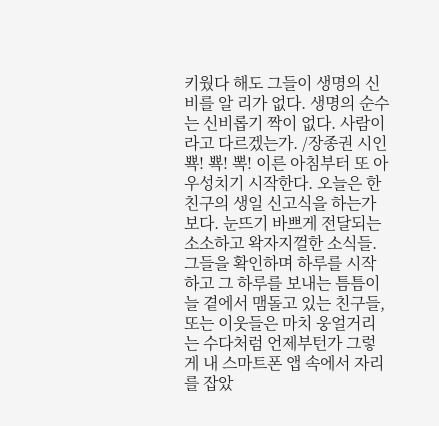키웠다 해도 그들이 생명의 신비를 알 리가 없다. 생명의 순수는 신비롭기 짝이 없다. 사람이라고 다르겠는가. /장종권 시인
뾱! 뾱! 뽁! 이른 아침부터 또 아우성치기 시작한다. 오늘은 한 친구의 생일 신고식을 하는가 보다. 눈뜨기 바쁘게 전달되는 소소하고 왁자지껄한 소식들. 그들을 확인하며 하루를 시작하고 그 하루를 보내는 틈틈이 늘 곁에서 맴돌고 있는 친구들, 또는 이웃들은 마치 웅얼거리는 수다처럼 언제부턴가 그렇게 내 스마트폰 앱 속에서 자리를 잡았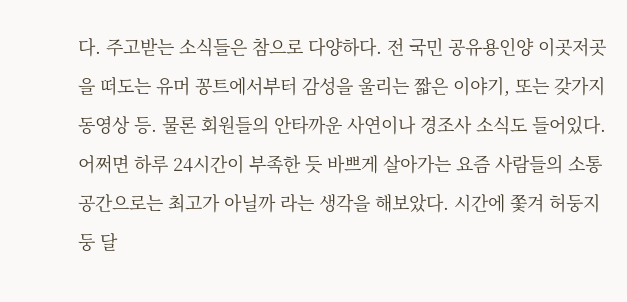다. 주고받는 소식들은 참으로 다양하다. 전 국민 공유용인양 이곳저곳을 떠도는 유머 꽁트에서부터 감성을 울리는 짧은 이야기, 또는 갖가지 동영상 등. 물론 회원들의 안타까운 사연이나 경조사 소식도 들어있다. 어쩌면 하루 24시간이 부족한 듯 바쁘게 살아가는 요즘 사람들의 소통공간으로는 최고가 아닐까 라는 생각을 해보았다. 시간에 쫓겨 허둥지둥 달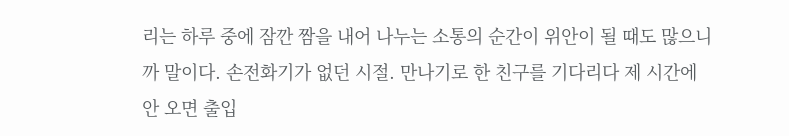리는 하루 중에 잠깐 짬을 내어 나누는 소통의 순간이 위안이 될 때도 많으니까 말이다. 손전화기가 없던 시절. 만나기로 한 친구를 기다리다 제 시간에 안 오면 출입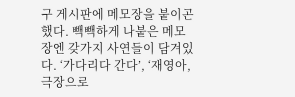구 게시판에 메모장을 붙이곤 했다. 빽빽하게 나붙은 메모장엔 갖가지 사연들이 담겨있다. ‘가다리다 간다’, ‘재영아, 극장으로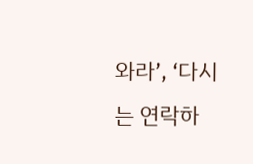와라’, ‘다시는 연락하